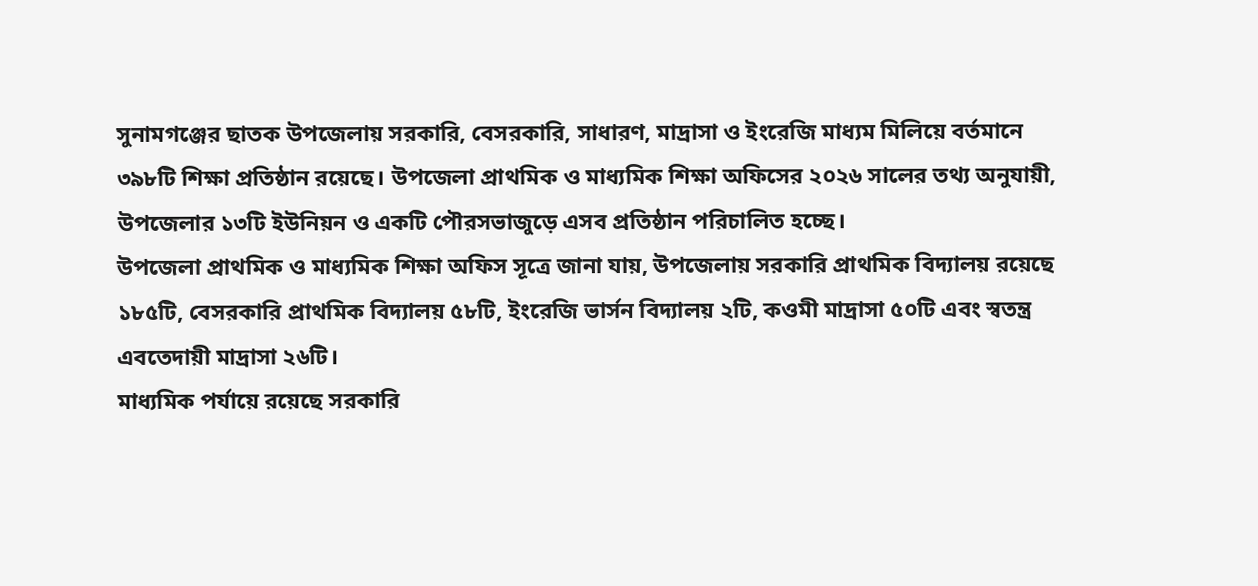সুনামগঞ্জের ছাতক উপজেলায় সরকারি, বেসরকারি, সাধারণ, মাদ্রাসা ও ইংরেজি মাধ্যম মিলিয়ে বর্তমানে ৩৯৮টি শিক্ষা প্রতিষ্ঠান রয়েছে। উপজেলা প্রাথমিক ও মাধ্যমিক শিক্ষা অফিসের ২০২৬ সালের তথ্য অনুযায়ী, উপজেলার ১৩টি ইউনিয়ন ও একটি পৌরসভাজুড়ে এসব প্রতিষ্ঠান পরিচালিত হচ্ছে।
উপজেলা প্রাথমিক ও মাধ্যমিক শিক্ষা অফিস সূত্রে জানা যায়, উপজেলায় সরকারি প্রাথমিক বিদ্যালয় রয়েছে ১৮৫টি, বেসরকারি প্রাথমিক বিদ্যালয় ৫৮টি, ইংরেজি ভার্সন বিদ্যালয় ২টি, কওমী মাদ্রাসা ৫০টি এবং স্বতন্ত্র এবতেদায়ী মাদ্রাসা ২৬টি।
মাধ্যমিক পর্যায়ে রয়েছে সরকারি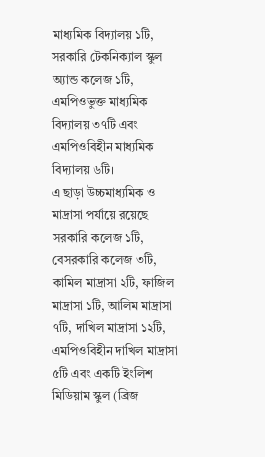মাধ্যমিক বিদ্যালয় ১টি, সরকারি টেকনিক্যাল স্কুল অ্যান্ড কলেজ ১টি, এমপিওভুক্ত মাধ্যমিক বিদ্যালয় ৩৭টি এবং এমপিওবিহীন মাধ্যমিক বিদ্যালয় ৬টি।
এ ছাড়া উচ্চমাধ্যমিক ও মাদ্রাসা পর্যায়ে রয়েছে সরকারি কলেজ ১টি, বেসরকারি কলেজ ৩টি, কামিল মাদ্রাসা ২টি, ফাজিল মাদ্রাসা ১টি, আলিম মাদ্রাসা ৭টি, দাখিল মাদ্রাসা ১২টি, এমপিওবিহীন দাখিল মাদ্রাসা ৫টি এবং একটি ইংলিশ মিডিয়াম স্কুল (ব্রিজ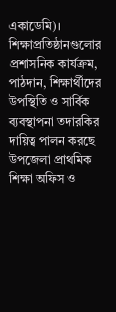একাডেমি)।
শিক্ষাপ্রতিষ্ঠানগুলোর প্রশাসনিক কার্যক্রম, পাঠদান, শিক্ষার্থীদের উপস্থিতি ও সার্বিক ব্যবস্থাপনা তদারকির দায়িত্ব পালন করছে উপজেলা প্রাথমিক শিক্ষা অফিস ও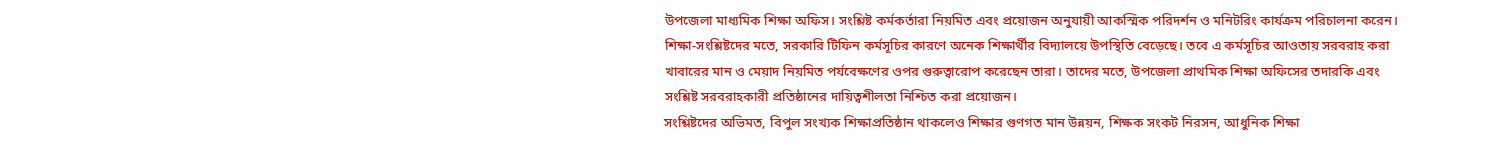উপজেলা মাধ্যমিক শিক্ষা অফিস। সংশ্লিষ্ট কর্মকর্তারা নিয়মিত এবং প্রয়োজন অনুযায়ী আকস্মিক পরিদর্শন ও মনিটরিং কার্যক্রম পরিচালনা করেন।
শিক্ষা-সংশ্লিষ্টদের মতে, সরকারি টিফিন কর্মসূচির কারণে অনেক শিক্ষার্থীর বিদ্যালয়ে উপস্থিতি বেড়েছে। তবে এ কর্মসূচির আওতায় সরবরাহ করা খাবারের মান ও মেয়াদ নিয়মিত পর্যবেক্ষণের ওপর গুরুত্বারোপ করেছেন তারা। তাদের মতে, উপজেলা প্রাথমিক শিক্ষা অফিসের তদারকি এবং সংশ্লিষ্ট সরবরাহকারী প্রতিষ্ঠানের দায়িত্বশীলতা নিশ্চিত করা প্রয়োজন।
সংশ্লিষ্টদের অভিমত, বিপুল সংখ্যক শিক্ষাপ্রতিষ্ঠান থাকলেও শিক্ষার গুণগত মান উন্নয়ন, শিক্ষক সংকট নিরসন, আধুনিক শিক্ষা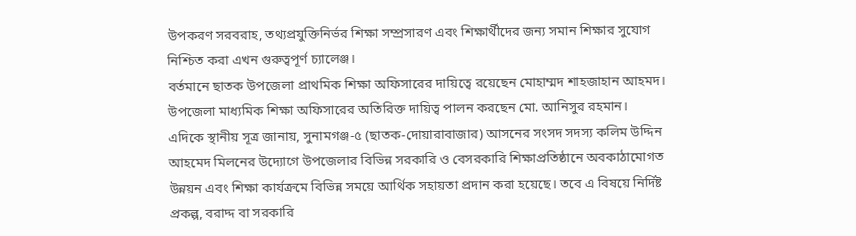উপকরণ সরবরাহ, তথ্যপ্রযুক্তিনির্ভর শিক্ষা সম্প্রসারণ এবং শিক্ষার্থীদের জন্য সমান শিক্ষার সুযোগ নিশ্চিত করা এখন গুরুত্বপূর্ণ চ্যালেঞ্জ।
বর্তমানে ছাতক উপজেলা প্রাথমিক শিক্ষা অফিসারের দায়িত্বে রয়েছেন মোহাম্মদ শাহজাহান আহমদ। উপজেলা মাধ্যমিক শিক্ষা অফিসারের অতিরিক্ত দায়িত্ব পালন করছেন মো. আনিসুর রহমান।
এদিকে স্থানীয় সূত্র জানায়, সুনামগঞ্জ-৫ (ছাতক-দোয়ারাবাজার) আসনের সংসদ সদস্য কলিম উদ্দিন আহমেদ মিলনের উদ্যোগে উপজেলার বিভিন্ন সরকারি ও বেসরকারি শিক্ষাপ্রতিষ্ঠানে অবকাঠামোগত উন্নয়ন এবং শিক্ষা কার্যক্রমে বিভিন্ন সময়ে আর্থিক সহায়তা প্রদান করা হয়েছে। তবে এ বিষয়ে নির্দিষ্ট প্রকল্প, বরাদ্দ বা সরকারি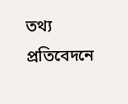তথ্য প্রতিবেদনে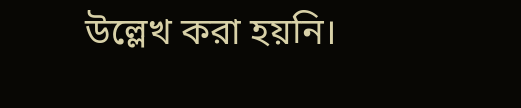উল্লেখ করা হয়নি।